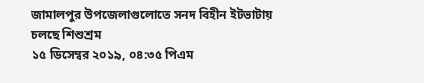জামালপুর উপজেলাগুলোতে সনদ বিহীন ইটভাটায় চলছে শিশুশ্রম
১৫ ডিসেম্বর ২০১৯, ০৪:৩৫ পিএম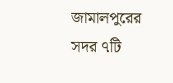জামালপুরের সদর ৭টি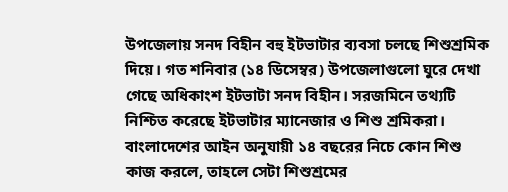উপজেলায় সনদ বিহীন বহু ইটভাটার ব্যবসা চলছে শিশুশ্রমিক দিয়ে। গত শনিবার (১৪ ডিসেম্বর) উপজেলাগুলো ঘুরে দেখা গেছে অধিকাংশ ইটভাটা সনদ বিহীন। সরজমিনে তথ্যটি নিশ্চিত করেছে ইটভাটার ম্যানেজার ও শিশু শ্রমিকরা।
বাংলাদেশের আইন অনুযায়ী ১৪ বছরের নিচে কোন শিশু কাজ করলে, তাহলে সেটা শিশুশ্রমের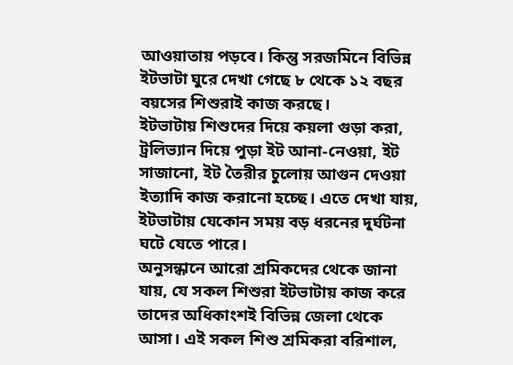আওয়াতায় পড়বে। কিন্তু সরজমিনে বিভিন্ন ইটভাটা ঘুরে দেখা গেছে ৮ থেকে ১২ বছর বয়সের শিশুরাই কাজ করছে।
ইটভাটায় শিশুদের দিয়ে কয়লা গুড়া করা, ট্রলিভ্যান দিয়ে পুড়া ইট আনা-নেওয়া, ইট সাজানো, ইট তৈরীর চুলোয় আগুন দেওয়া ইত্যাদি কাজ করানো হচ্ছে। এতে দেখা যায়, ইটভাটায় যেকোন সময় বড় ধরনের দুর্ঘটনা ঘটে যেতে পারে।
অনুসন্ধানে আরো শ্রমিকদের থেকে জানা যায়, যে সকল শিশুরা ইটভাটায় কাজ করে তাদের অধিকাংশই বিভিন্ন জেলা থেকে আসা। এই সকল শিশু শ্রমিকরা বরিশাল,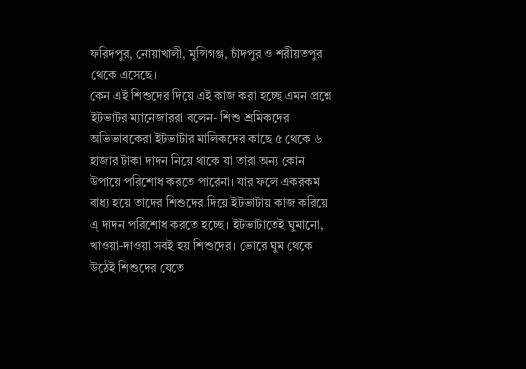ফরিদপুর, নোয়াখালী, মুন্সিগঞ্জ, চাঁদপুর ও শরীয়তপুর থেকে এসেছে।
কেন এই শিশুদের দিয়ে এই কাজ করা হচ্ছে এমন প্রশ্নে ইটভাটর ম্যানেজাররা বলেন- শিশু শ্রমিকদের অভিভাবকেরা ইটভাটার মালিকদের কাছে ৫ থেকে ৬ হাজার টাকা দাদন নিয়ে থাকে যা তারা অন্য কোন উপায়ে পরিশোধ করতে পারেনা। যার ফলে একরকম বাধ্য হয়ে তাদের শিশুদের দিয়ে ইটভাটায় কাজ করিয়ে এ্ দাদন পরিশোধ করতে হচ্ছে। ইটভাটাতেই ঘুমানো, খাওয়া-দাওয়া সবই হয় শিশুদের। ভোরে ঘুম থেকে উঠেই শিশুদের যেতে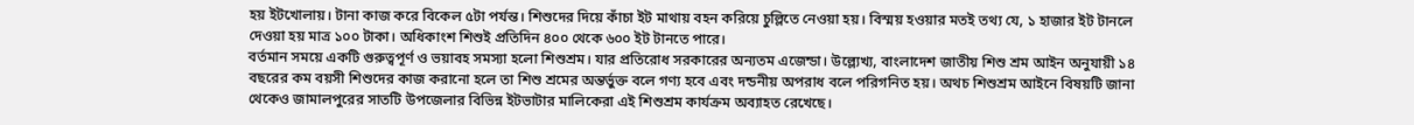হয় ইটখোলায়। টানা কাজ করে বিকেল ৫টা পর্যন্ত। শিশুদের দিয়ে কাঁচা ইট মাথায় বহন করিয়ে চুল্লিতে নেওয়া হয়। বিস্ময় হওয়ার মতই তথ্য যে, ১ হাজার ইট টানলে দেওয়া হয় মাত্র ১০০ টাকা। অধিকাংশ শিশুই প্রতিদিন ৪০০ থেকে ৬০০ ইট টানতে পারে।
বর্তমান সময়ে একটি গুরুত্বপূর্ণ ও ভয়াবহ সমস্যা হলো শিশুশ্রম। যার প্রতিরোধ সরকারের অন্যতম এজেন্ডা। উল্ল্যেখ্য, বাংলাদেশ জাতীয় শিশু শ্রম আইন অনুযায়ী ১৪ বছরের কম বয়সী শিশুদের কাজ করানো হলে তা শিশু শ্রমের অন্তর্ভুক্ত বলে গণ্য হবে এবং দন্ডনীয় অপরাধ বলে পরিগনিত হয়। অথচ শিশুশ্রম আইনে বিষয়টি জানা থেকেও জামালপুরের সাতটি উপজেলার বিভিন্ন ইটভাটার মালিকেরা এই শিশুশ্রম কার্যক্রম অব্যাহত রেখেছে।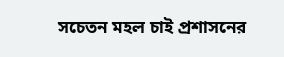সচেতন মহল চাই প্রশাসনের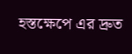হস্তক্ষেপে এর দ্রুত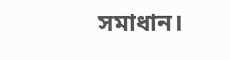সমাধান।